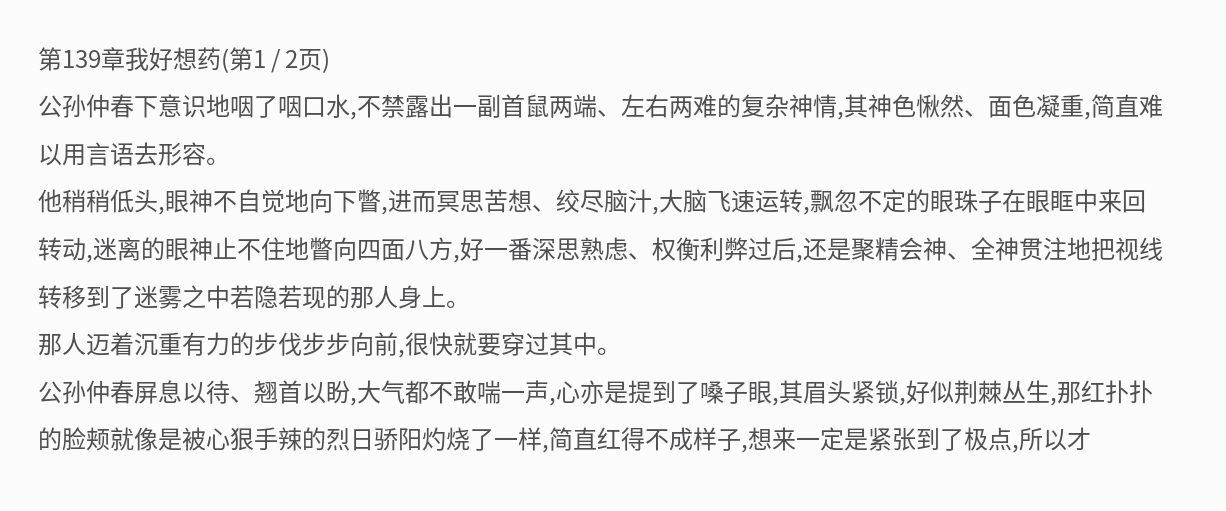第139章我好想药(第1 / 2页)
公孙仲春下意识地咽了咽口水,不禁露出一副首鼠两端、左右两难的复杂神情,其神色愀然、面色凝重,简直难以用言语去形容。
他稍稍低头,眼神不自觉地向下瞥,进而冥思苦想、绞尽脑汁,大脑飞速运转,飘忽不定的眼珠子在眼眶中来回转动,迷离的眼神止不住地瞥向四面八方,好一番深思熟虑、权衡利弊过后,还是聚精会神、全神贯注地把视线转移到了迷雾之中若隐若现的那人身上。
那人迈着沉重有力的步伐步步向前,很快就要穿过其中。
公孙仲春屏息以待、翘首以盼,大气都不敢喘一声,心亦是提到了嗓子眼,其眉头紧锁,好似荆棘丛生,那红扑扑的脸颊就像是被心狠手辣的烈日骄阳灼烧了一样,简直红得不成样子,想来一定是紧张到了极点,所以才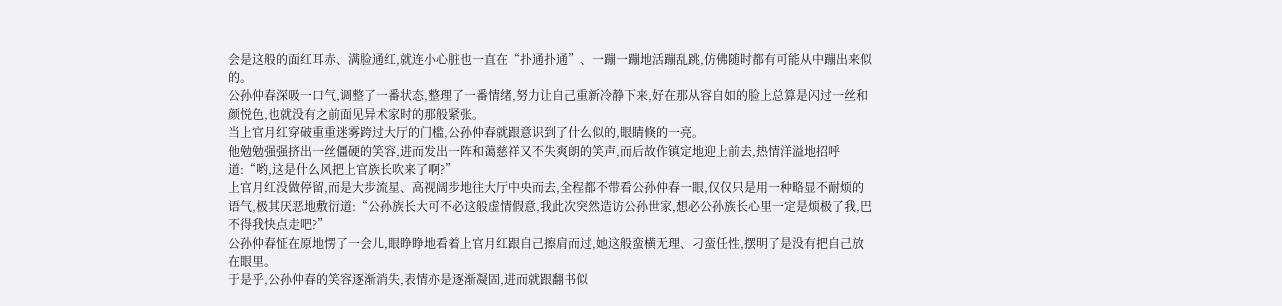会是这般的面红耳赤、满脸通红,就连小心脏也一直在“扑通扑通”、一蹦一蹦地活蹦乱跳,仿佛随时都有可能从中蹦出来似的。
公孙仲春深吸一口气,调整了一番状态,整理了一番情绪,努力让自己重新冷静下来,好在那从容自如的脸上总算是闪过一丝和颜悦色,也就没有之前面见异术家时的那般紧张。
当上官月红穿破重重迷雾跨过大厅的门槛,公孙仲春就跟意识到了什么似的,眼睛倏的一亮。
他勉勉强强挤出一丝僵硬的笑容,进而发出一阵和蔼慈祥又不失爽朗的笑声,而后故作镇定地迎上前去,热情洋溢地招呼道:“哟,这是什么风把上官族长吹来了啊?”
上官月红没做停留,而是大步流星、高视阔步地往大厅中央而去,全程都不带看公孙仲春一眼,仅仅只是用一种略显不耐烦的语气,极其厌恶地敷衍道:“公孙族长大可不必这般虚情假意,我此次突然造访公孙世家,想必公孙族长心里一定是烦极了我,巴不得我快点走吧?”
公孙仲春怔在原地愣了一会儿,眼睁睁地看着上官月红跟自己擦肩而过,她这般蛮横无理、刁蛮任性,摆明了是没有把自己放在眼里。
于是乎,公孙仲春的笑容逐渐消失,表情亦是逐渐凝固,进而就跟翻书似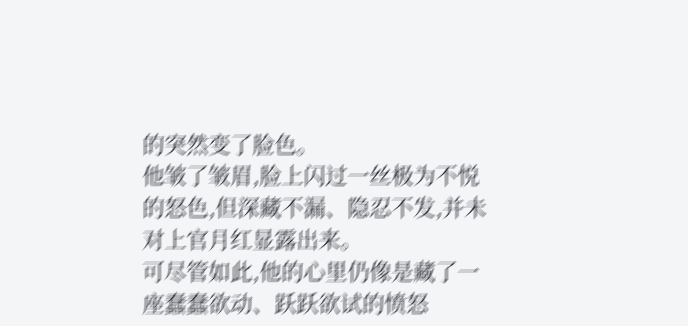的突然变了脸色。
他皱了皱眉,脸上闪过一丝极为不悦的怒色,但深藏不漏、隐忍不发,并未对上官月红显露出来。
可尽管如此,他的心里仍像是藏了一座蠢蠢欲动、跃跃欲试的愤怒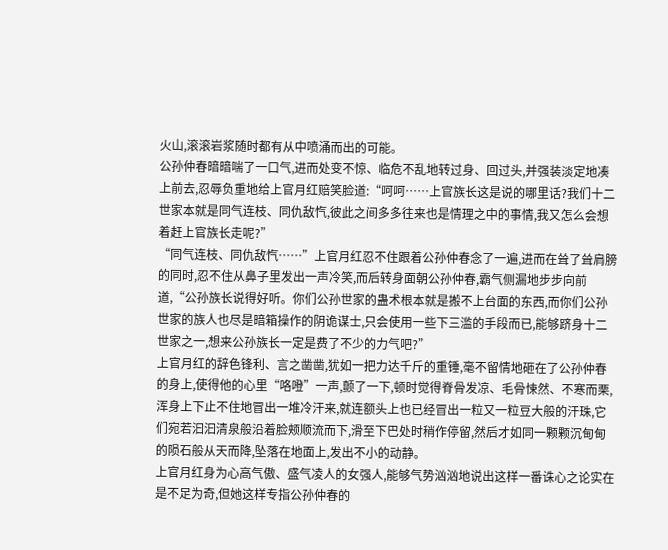火山,滚滚岩浆随时都有从中喷涌而出的可能。
公孙仲春暗暗喘了一口气,进而处变不惊、临危不乱地转过身、回过头,并强装淡定地凑上前去,忍辱负重地给上官月红赔笑脸道:“呵呵……上官族长这是说的哪里话?我们十二世家本就是同气连枝、同仇敌忾,彼此之间多多往来也是情理之中的事情,我又怎么会想着赶上官族长走呢?”
“同气连枝、同仇敌忾……”上官月红忍不住跟着公孙仲春念了一遍,进而在耸了耸肩膀的同时,忍不住从鼻子里发出一声冷笑,而后转身面朝公孙仲春,霸气侧漏地步步向前道,“公孙族长说得好听。你们公孙世家的蛊术根本就是搬不上台面的东西,而你们公孙世家的族人也尽是暗箱操作的阴诡谋士,只会使用一些下三滥的手段而已,能够跻身十二世家之一,想来公孙族长一定是费了不少的力气吧?”
上官月红的辞色锋利、言之凿凿,犹如一把力达千斤的重锤,毫不留情地砸在了公孙仲春的身上,使得他的心里“咯噔”一声,颤了一下,顿时觉得脊骨发凉、毛骨悚然、不寒而栗,浑身上下止不住地冒出一堆冷汗来,就连额头上也已经冒出一粒又一粒豆大般的汗珠,它们宛若汩汩清泉般沿着脸颊顺流而下,滑至下巴处时稍作停留,然后才如同一颗颗沉甸甸的陨石般从天而降,坠落在地面上,发出不小的动静。
上官月红身为心高气傲、盛气凌人的女强人,能够气势汹汹地说出这样一番诛心之论实在是不足为奇,但她这样专指公孙仲春的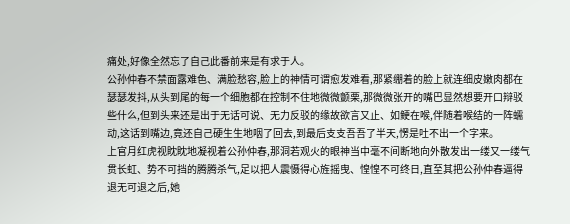痛处,好像全然忘了自己此番前来是有求于人。
公孙仲春不禁面露难色、满脸愁容,脸上的神情可谓愈发难看,那紧绷着的脸上就连细皮嫩肉都在瑟瑟发抖,从头到尾的每一个细胞都在控制不住地微微颤栗,那微微张开的嘴巴显然想要开口辩驳些什么,但到头来还是出于无话可说、无力反驳的缘故欲言又止、如鲠在喉,伴随着喉结的一阵蠕动,这话到嘴边,竟还自己硬生生地咽了回去,到最后支支吾吾了半天,愣是吐不出一个字来。
上官月红虎视眈眈地凝视着公孙仲春,那洞若观火的眼神当中毫不间断地向外散发出一缕又一缕气贯长虹、势不可挡的腾腾杀气,足以把人震慑得心旌摇曳、惶惶不可终日,直至其把公孙仲春逼得退无可退之后,她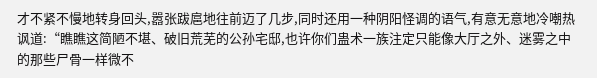才不紧不慢地转身回头,嚣张跋扈地往前迈了几步,同时还用一种阴阳怪调的语气,有意无意地冷嘲热讽道:“瞧瞧这简陋不堪、破旧荒芜的公孙宅邸,也许你们蛊术一族注定只能像大厅之外、迷雾之中的那些尸骨一样微不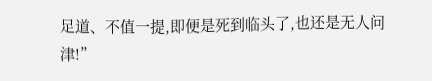足道、不值一提,即便是死到临头了,也还是无人问津!”